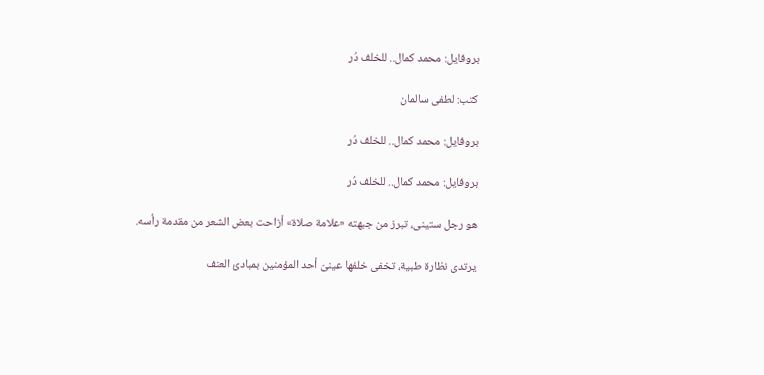بروفايل: محمد كمال.. للخلف دُر

كتب: لطفى سالمان

بروفايل: محمد كمال.. للخلف دُر

بروفايل: محمد كمال.. للخلف دُر

هو رجل ستينى، تبرز من جبهته «علامة صلاة» أزاحت بعض الشعر من مقدمة رأسه.

يرتدى نظارة طبية، تخفى خلفها عينىّ أحد المؤمنين بمبادئ العنف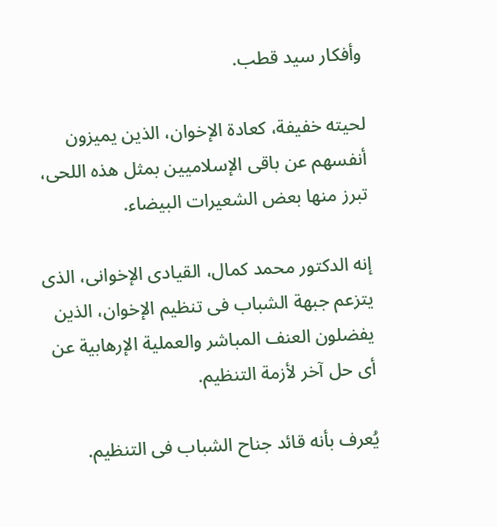وأفكار سيد قطب.

لحيته خفيفة، كعادة الإخوان، الذين يميزون أنفسهم عن باقى الإسلاميين بمثل هذه اللحى، تبرز منها بعض الشعيرات البيضاء.

إنه الدكتور محمد كمال، القيادى الإخوانى، الذى يتزعم جبهة الشباب فى تنظيم الإخوان، الذين يفضلون العنف المباشر والعملية الإرهابية عن أى حل آخر لأزمة التنظيم.

يُعرف بأنه قائد جناح الشباب فى التنظيم.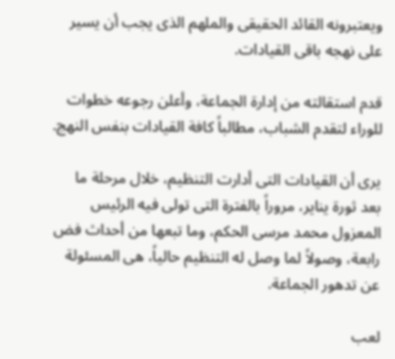ويعتبرونه القائد الحقيقى والملهم الذى يجب أن يسير على نهجه باقى القيادات.

قدم استقالته من إدارة الجماعة، وأعلن رجوعه خطوات للوراء لتقدم الشباب، مطالباً كافة القيادات بنفس النهج.

يرى أن القيادات التى أدارت التنظيم، خلال مرحلة ما بعد ثورة يناير، مروراً بالفترة التى تولى فيه الرئيس المعزول محمد مرسى الحكم، وما تبعها من أحداث فض رابعة، وصولاً لما وصل له التنظيم حالياً، هى المسئولة عن تدهور الجماعة.

لعب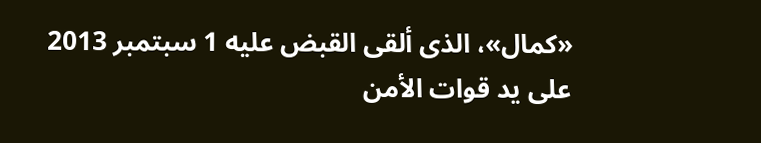«كمال»، الذى ألقى القبض عليه 1 سبتمبر 2013 على يد قوات الأمن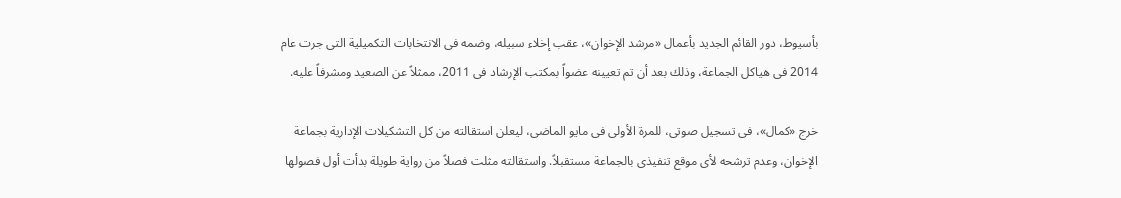بأسيوط، دور القائم الجديد بأعمال «مرشد الإخوان»، عقب إخلاء سبيله، وضمه فى الانتخابات التكميلية التى جرت عام 2014 فى هياكل الجماعة، وذلك بعد أن تم تعيينه عضواً بمكتب الإرشاد فى 2011، ممثلاً عن الصعيد ومشرفاً عليه.

خرج «كمال»، فى تسجيل صوتى، للمرة الأولى فى مايو الماضى، ليعلن استقالته من كل التشكيلات الإدارية بجماعة الإخوان، وعدم ترشحه لأى موقع تنفيذى بالجماعة مستقبلاً. واستقالته مثلت فصلاً من رواية طويلة بدأت أول فصولها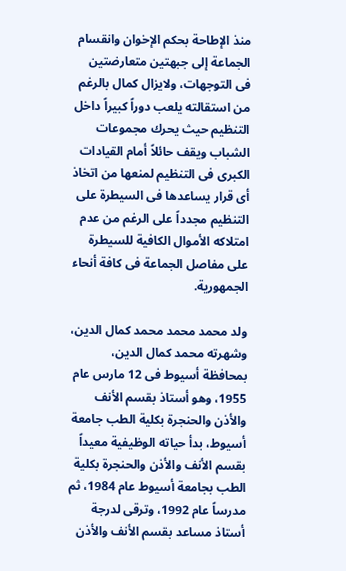منذ الإطاحة بحكم الإخوان وانقسام الجماعة إلى جبهتين متعارضتين فى التوجهات، ولايزال كمال بالرغم من استقالته يلعب دوراً كبيراً داخل التنظيم حيث يحرك مجموعات الشباب ويقف حائلاً أمام القيادات الكبرى فى التنظيم لمنعها من اتخاذ أى قرار يساعدها فى السيطرة على التنظيم مجدداً على الرغم من عدم امتلاكه الأموال الكافية للسيطرة على مفاصل الجماعة فى كافة أنحاء الجمهورية.

ولد محمد محمد محمد كمال الدين، وشهرته محمد كمال الدين، بمحافظة أسيوط فى 12 مارس عام 1955، وهو أستاذ بقسم الأنف والأذن والحنجرة بكلية الطب جامعة أسيوط، بدأ حياته الوظيفية معيداً بقسم الأنف والأذن والحنجرة بكلية الطب بجامعة أسيوط عام 1984، ثم مدرساً عام 1992، وترقى لدرجة أستاذ مساعد بقسم الأنف والأذن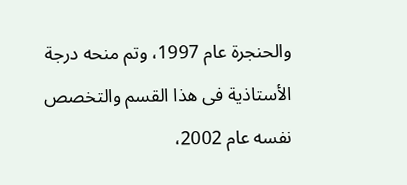والحنجرة عام 1997، وتم منحه درجة الأستاذية فى هذا القسم والتخصص نفسه عام 2002،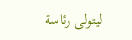ليتولى رئاسة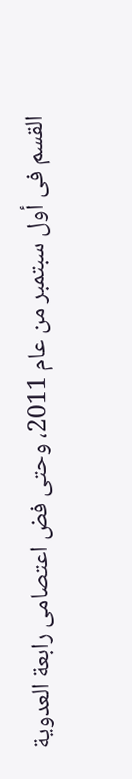القسم فى أول سبتمبر من عام 2011، وحتى فض اعتصامى رابعة العدوية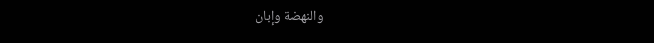والنهضة وإبان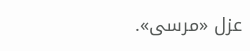عزل «مرسى».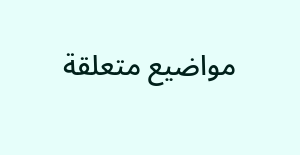مواضيع متعلقة